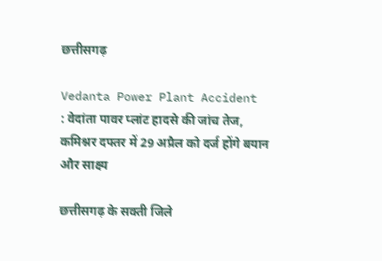छत्तीसगढ़

Vedanta Power Plant Accident  : वेदांता पावर प्लांट हादसे की जांच तेज, कमिश्नर दफ्तर में 29 अप्रैल को दर्ज होंगे बयान और साक्ष्य

छत्तीसगढ़ के सक्ती जिले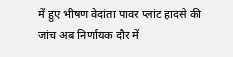में हुए भीषण वेदांता पावर प्लांट हादसे की जांच अब निर्णायक दौर में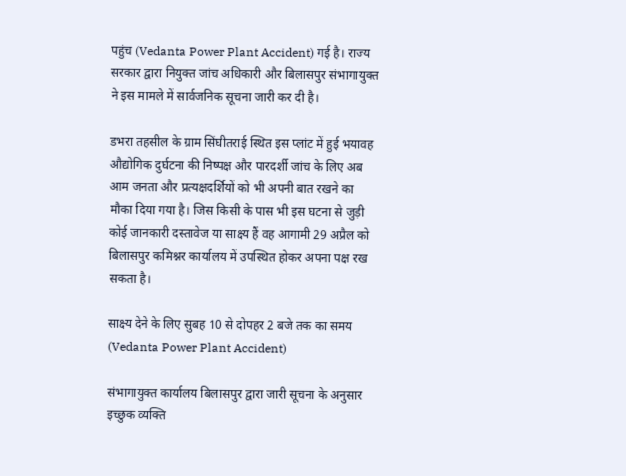पहुंच (Vedanta Power Plant Accident) गई है। राज्य सरकार द्वारा नियुक्त जांच अधिकारी और बिलासपुर संभागायुक्त ने इस मामले में सार्वजनिक सूचना जारी कर दी है।

डभरा तहसील के ग्राम सिंघीतराई स्थित इस प्लांट में हुई भयावह औद्योगिक दुर्घटना की निष्पक्ष और पारदर्शी जांच के लिए अब आम जनता और प्रत्यक्षदर्शियों को भी अपनी बात रखने का मौका दिया गया है। जिस किसी के पास भी इस घटना से जुड़ी कोई जानकारी दस्तावेज या साक्ष्य हैं वह आगामी 29 अप्रैल को बिलासपुर कमिश्नर कार्यालय में उपस्थित होकर अपना पक्ष रख सकता है।

साक्ष्य देने के लिए सुबह 10 से दोपहर 2 बजे तक का समय (Vedanta Power Plant Accident)

संभागायुक्त कार्यालय बिलासपुर द्वारा जारी सूचना के अनुसार इच्छुक व्यक्ति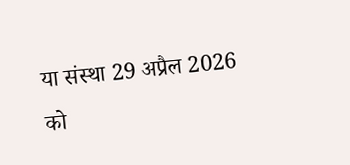या संस्था 29 अप्रैल 2026 को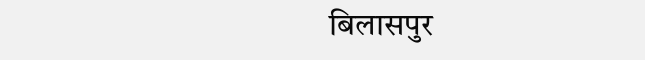बिलासपुर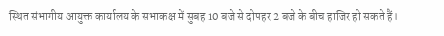स्थित संभागीय आयुक्त कार्यालय के सभाकक्ष में सुबह 10 बजे से दोपहर 2 बजे के बीच हाजिर हो सकते हैं।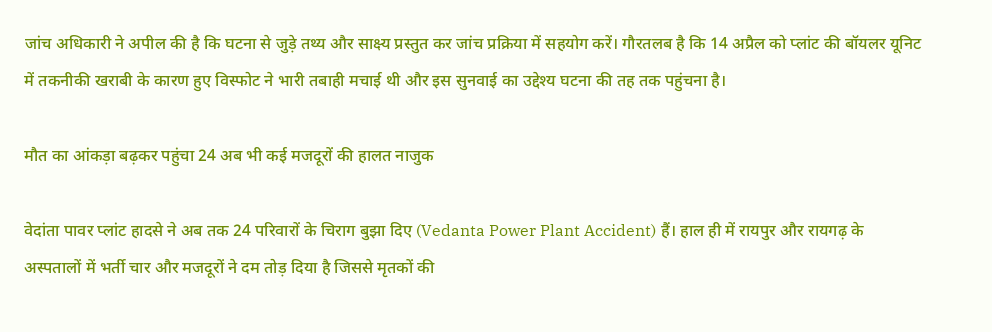जांच अधिकारी ने अपील की है कि घटना से जुड़े तथ्य और साक्ष्य प्रस्तुत कर जांच प्रक्रिया में सहयोग करें। गौरतलब है कि 14 अप्रैल को प्लांट की बॉयलर यूनिट में तकनीकी खराबी के कारण हुए विस्फोट ने भारी तबाही मचाई थी और इस सुनवाई का उद्देश्य घटना की तह तक पहुंचना है।

मौत का आंकड़ा बढ़कर पहुंचा 24 अब भी कई मजदूरों की हालत नाजुक

वेदांता पावर प्लांट हादसे ने अब तक 24 परिवारों के चिराग बुझा दिए (Vedanta Power Plant Accident) हैं। हाल ही में रायपुर और रायगढ़ के अस्पतालों में भर्ती चार और मजदूरों ने दम तोड़ दिया है जिससे मृतकों की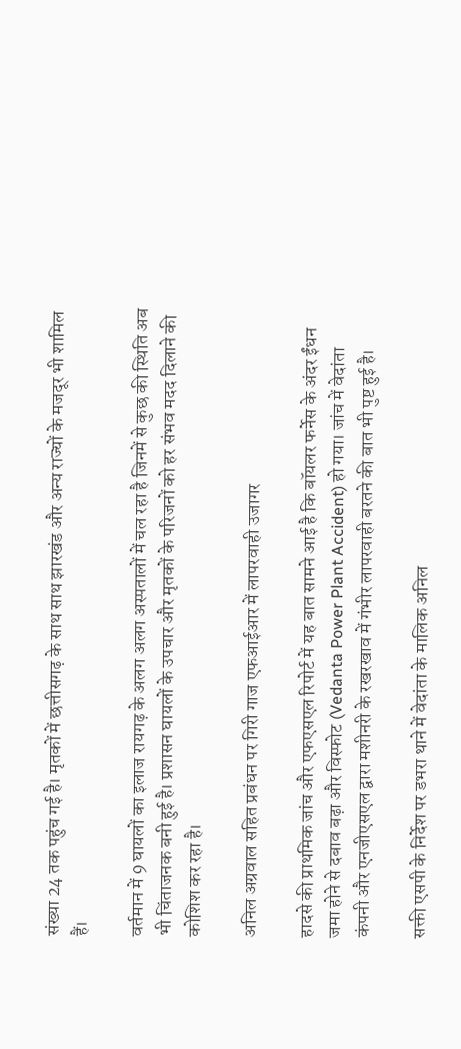संख्या 24 तक पहुंच गई है। मृतकों में छत्तीसगढ़ के साथ साथ झारखंड और अन्य राज्यों के मजदूर भी शामिल हैं।

वर्तमान में 9 घायलों का इलाज रायगढ़ के अलग अलग अस्पतालों में चल रहा है जिनमें से कुछ की स्थिति अब भी चिंताजनक बनी हुई है। प्रशासन घायलों के उपचार और मृतकों के परिजनों को हर संभव मदद दिलाने की कोशिश कर रहा है।

अनिल अग्रवाल सहित प्रबंधन पर गिरी गाज एफआईआर में लापरवाही उजागर

हादसे की प्राथमिक जांच और एफएसएल रिपोर्ट में यह बात सामने आई है कि बॉयलर फर्नेस के अंदर ईंधन जमा होने से दबाव बढ़ा और विस्फोट (Vedanta Power Plant Accident) हो गया। जांच में वेदांता कंपनी और एनजीएसएल द्वारा मशीनरी के रखरखाव में गंभीर लापरवाही बरतने की बात भी पुष्ट हुई है।

सक्ती एसपी के निर्देश पर डभरा थाने में वेदांता के मालिक अनिल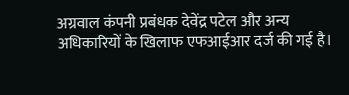अग्रवाल कंपनी प्रबंधक देवेंद्र पटेल और अन्य अधिकारियों के खिलाफ एफआईआर दर्ज की गई है।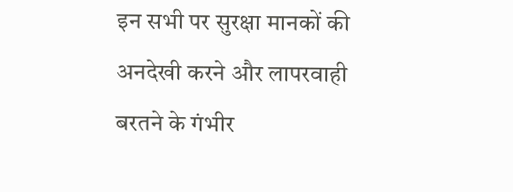इन सभी पर सुरक्षा मानकों की अनदेखी करने और लापरवाही बरतने के गंभीर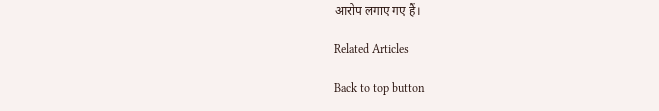आरोप लगाए गए हैं।

Related Articles

Back to top button